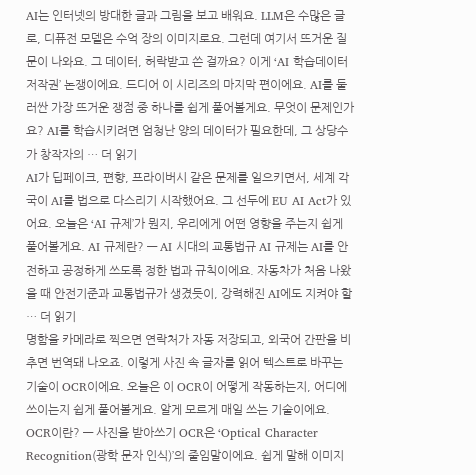AI는 인터넷의 방대한 글과 그림을 보고 배워요. LLM은 수많은 글로, 디퓨전 모델은 수억 장의 이미지로요. 그런데 여기서 뜨거운 질문이 나와요. 그 데이터, 허락받고 쓴 걸까요? 이게 ‘AI 학습데이터 저작권’ 논쟁이에요. 드디어 이 시리즈의 마지막 편이에요. AI를 둘러싼 가장 뜨거운 쟁점 중 하나를 쉽게 풀어볼게요. 무엇이 문제인가요? AI를 학습시키려면 엄청난 양의 데이터가 필요한데, 그 상당수가 창작자의 … 더 읽기
AI가 딥페이크, 편향, 프라이버시 같은 문제를 일으키면서, 세계 각국이 AI를 법으로 다스리기 시작했어요. 그 선두에 EU AI Act가 있어요. 오늘은 ‘AI 규제’가 뭔지, 우리에게 어떤 영향을 주는지 쉽게 풀어볼게요. AI 규제란? — AI 시대의 교통법규 AI 규제는 AI를 안전하고 공정하게 쓰도록 정한 법과 규칙이에요. 자동차가 처음 나왔을 때 안전기준과 교통법규가 생겼듯이, 강력해진 AI에도 지켜야 할 … 더 읽기
명함을 카메라로 찍으면 연락처가 자동 저장되고, 외국어 간판을 비추면 번역돼 나오죠. 이렇게 사진 속 글자를 읽어 텍스트로 바꾸는 기술이 OCR이에요. 오늘은 이 OCR이 어떻게 작동하는지, 어디에 쓰이는지 쉽게 풀어볼게요. 알게 모르게 매일 쓰는 기술이에요. OCR이란? — 사진을 받아쓰기 OCR은 ‘Optical Character Recognition(광학 문자 인식)’의 줄임말이에요. 쉽게 말해 이미지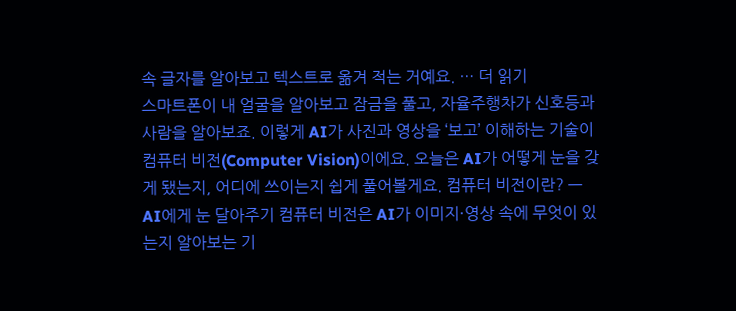속 글자를 알아보고 텍스트로 옮겨 적는 거예요. … 더 읽기
스마트폰이 내 얼굴을 알아보고 잠금을 풀고, 자율주행차가 신호등과 사람을 알아보죠. 이렇게 AI가 사진과 영상을 ‘보고’ 이해하는 기술이 컴퓨터 비전(Computer Vision)이에요. 오늘은 AI가 어떻게 눈을 갖게 됐는지, 어디에 쓰이는지 쉽게 풀어볼게요. 컴퓨터 비전이란? — AI에게 눈 달아주기 컴퓨터 비전은 AI가 이미지·영상 속에 무엇이 있는지 알아보는 기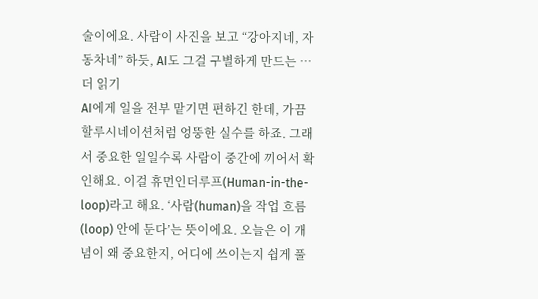술이에요. 사람이 사진을 보고 “강아지네, 자동차네” 하듯, AI도 그걸 구별하게 만드는 … 더 읽기
AI에게 일을 전부 맡기면 편하긴 한데, 가끔 할루시네이션처럼 엉뚱한 실수를 하죠. 그래서 중요한 일일수록 사람이 중간에 끼어서 확인해요. 이걸 휴먼인더루프(Human-in-the-loop)라고 해요. ‘사람(human)을 작업 흐름(loop) 안에 둔다’는 뜻이에요. 오늘은 이 개념이 왜 중요한지, 어디에 쓰이는지 쉽게 풀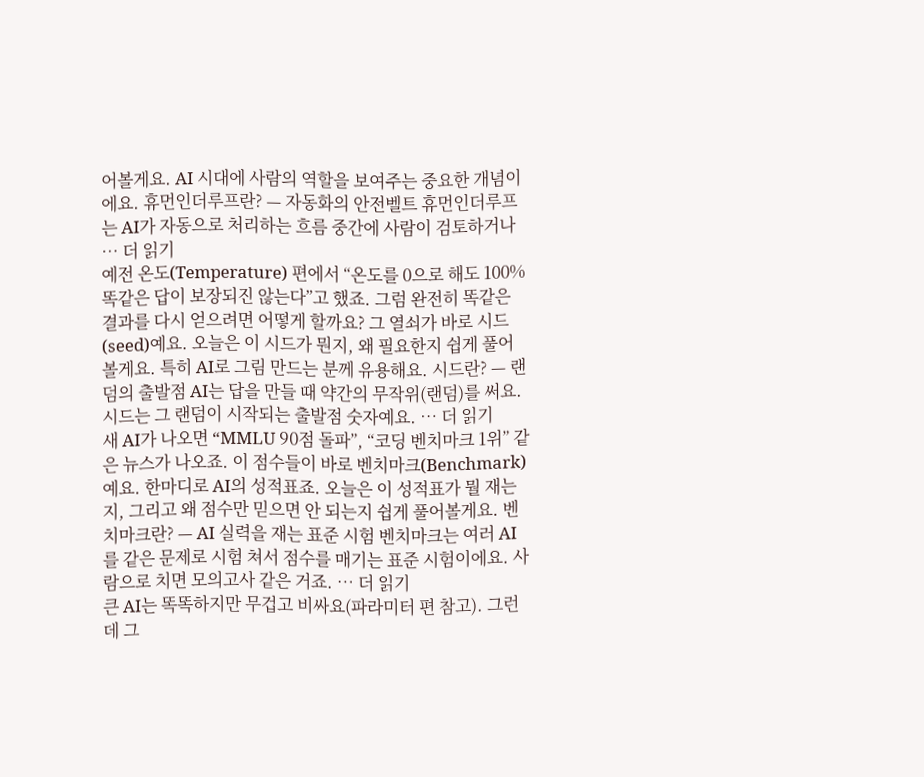어볼게요. AI 시대에 사람의 역할을 보여주는 중요한 개념이에요. 휴먼인더루프란? — 자동화의 안전벨트 휴먼인더루프는 AI가 자동으로 처리하는 흐름 중간에 사람이 검토하거나 … 더 읽기
예전 온도(Temperature) 편에서 “온도를 0으로 해도 100% 똑같은 답이 보장되진 않는다”고 했죠. 그럼 완전히 똑같은 결과를 다시 얻으려면 어떻게 할까요? 그 열쇠가 바로 시드(seed)예요. 오늘은 이 시드가 뭔지, 왜 필요한지 쉽게 풀어볼게요. 특히 AI로 그림 만드는 분께 유용해요. 시드란? — 랜덤의 출발점 AI는 답을 만들 때 약간의 무작위(랜덤)를 써요. 시드는 그 랜덤이 시작되는 출발점 숫자예요. … 더 읽기
새 AI가 나오면 “MMLU 90점 돌파”, “코딩 벤치마크 1위” 같은 뉴스가 나오죠. 이 점수들이 바로 벤치마크(Benchmark)예요. 한마디로 AI의 성적표죠. 오늘은 이 성적표가 뭘 재는지, 그리고 왜 점수만 믿으면 안 되는지 쉽게 풀어볼게요. 벤치마크란? — AI 실력을 재는 표준 시험 벤치마크는 여러 AI를 같은 문제로 시험 쳐서 점수를 매기는 표준 시험이에요. 사람으로 치면 모의고사 같은 거죠. … 더 읽기
큰 AI는 똑똑하지만 무겁고 비싸요(파라미터 편 참고). 그런데 그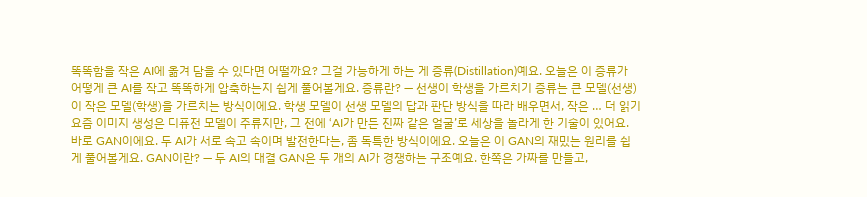똑똑함을 작은 AI에 옮겨 담을 수 있다면 어떨까요? 그걸 가능하게 하는 게 증류(Distillation)예요. 오늘은 이 증류가 어떻게 큰 AI를 작고 똑똑하게 압축하는지 쉽게 풀어볼게요. 증류란? — 선생이 학생을 가르치기 증류는 큰 모델(선생)이 작은 모델(학생)을 가르치는 방식이에요. 학생 모델이 선생 모델의 답과 판단 방식을 따라 배우면서, 작은 … 더 읽기
요즘 이미지 생성은 디퓨전 모델이 주류지만, 그 전에 ‘AI가 만든 진짜 같은 얼굴’로 세상을 놀라게 한 기술이 있어요. 바로 GAN이에요. 두 AI가 서로 속고 속이며 발전한다는, 좀 독특한 방식이에요. 오늘은 이 GAN의 재밌는 원리를 쉽게 풀어볼게요. GAN이란? — 두 AI의 대결 GAN은 두 개의 AI가 경쟁하는 구조예요. 한쪽은 가짜를 만들고,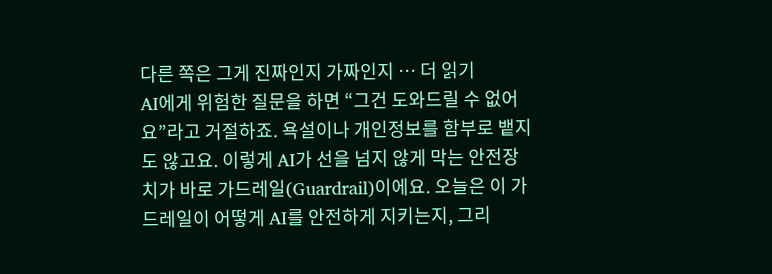다른 쪽은 그게 진짜인지 가짜인지 … 더 읽기
AI에게 위험한 질문을 하면 “그건 도와드릴 수 없어요”라고 거절하죠. 욕설이나 개인정보를 함부로 뱉지도 않고요. 이렇게 AI가 선을 넘지 않게 막는 안전장치가 바로 가드레일(Guardrail)이에요. 오늘은 이 가드레일이 어떻게 AI를 안전하게 지키는지, 그리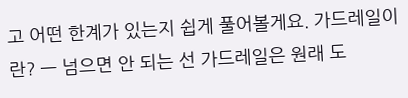고 어떤 한계가 있는지 쉽게 풀어볼게요. 가드레일이란? — 넘으면 안 되는 선 가드레일은 원래 도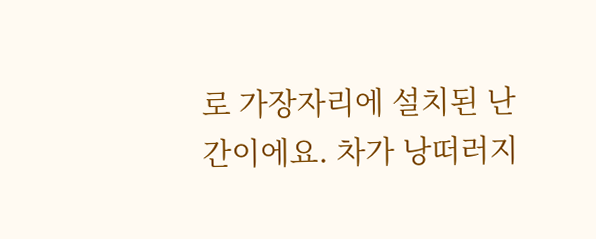로 가장자리에 설치된 난간이에요. 차가 낭떠러지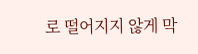로 떨어지지 않게 막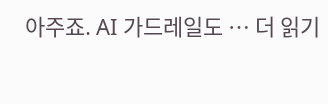아주죠. AI 가드레일도 … 더 읽기